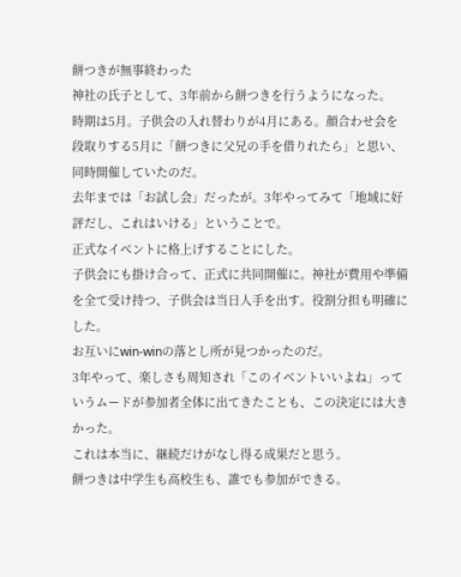餅つきが無事終わった
神社の氏子として、3年前から餅つきを行うようになった。
時期は5月。子供会の入れ替わりが4月にある。顔合わせ会を段取りする5月に「餅つきに父兄の手を借りれたら」と思い、同時開催していたのだ。
去年までは「お試し会」だったが。3年やってみて「地域に好評だし、これはいける」ということで。
正式なイベントに格上げすることにした。
子供会にも掛け合って、正式に共同開催に。神社が費用や準備を全て受け持つ、子供会は当日人手を出す。役割分担も明確にした。
お互いにwin-winの落とし所が見つかったのだ。
3年やって、楽しさも周知され「このイベントいいよね」っていうムードが参加者全体に出てきたことも、この決定には大きかった。
これは本当に、継続だけがなし得る成果だと思う。
餅つきは中学生も高校生も、誰でも参加ができる。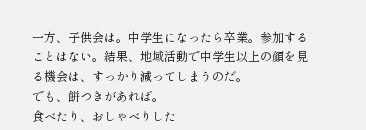一方、子供会は。中学生になったら卒業。参加することはない。結果、地域活動で中学生以上の顔を見る機会は、すっかり減ってしまうのだ。
でも、餅つきがあれば。
食べたり、おしゃべりした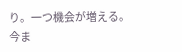り。一つ機会が増える。
今ま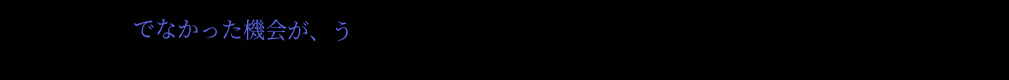でなかった機会が、う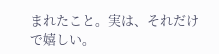まれたこと。実は、それだけで嬉しい。